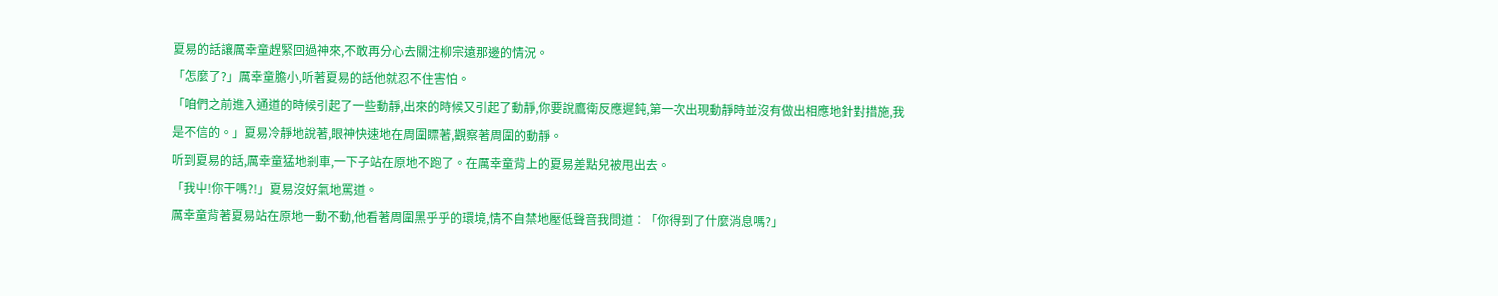夏易的話讓厲幸童趕緊回過神來,不敢再分心去關注柳宗遠那邊的情況。
「怎麼了?」厲幸童膽小,听著夏易的話他就忍不住害怕。
「咱們之前進入通道的時候引起了一些動靜,出來的時候又引起了動靜,你要說鷹衛反應遲鈍,第一次出現動靜時並沒有做出相應地針對措施,我是不信的。」夏易冷靜地說著,眼神快速地在周圍瞟著,觀察著周圍的動靜。
听到夏易的話,厲幸童猛地剎車,一下子站在原地不跑了。在厲幸童背上的夏易差點兒被甩出去。
「我屮!你干嗎?!」夏易沒好氣地罵道。
厲幸童背著夏易站在原地一動不動,他看著周圍黑乎乎的環境,情不自禁地壓低聲音我問道︰「你得到了什麼消息嗎?」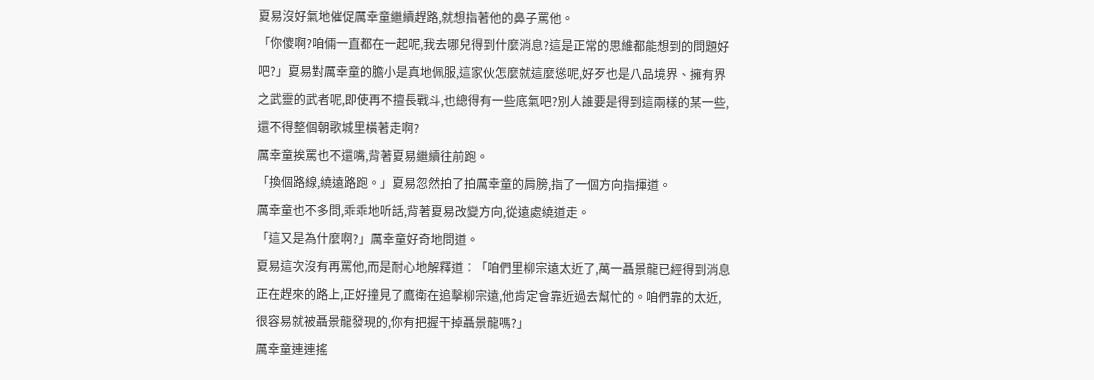夏易沒好氣地催促厲幸童繼續趕路,就想指著他的鼻子罵他。
「你傻啊?咱倆一直都在一起呢,我去哪兒得到什麼消息?這是正常的思維都能想到的問題好吧?」夏易對厲幸童的膽小是真地佩服,這家伙怎麼就這麼慫呢,好歹也是八品境界、擁有界之武靈的武者呢,即使再不擅長戰斗,也總得有一些底氣吧?別人誰要是得到這兩樣的某一些,還不得整個朝歌城里橫著走啊?
厲幸童挨罵也不還嘴,背著夏易繼續往前跑。
「換個路線,繞遠路跑。」夏易忽然拍了拍厲幸童的肩膀,指了一個方向指揮道。
厲幸童也不多問,乖乖地听話,背著夏易改變方向,從遠處繞道走。
「這又是為什麼啊?」厲幸童好奇地問道。
夏易這次沒有再罵他,而是耐心地解釋道︰「咱們里柳宗遠太近了,萬一聶景龍已經得到消息正在趕來的路上,正好撞見了鷹衛在追擊柳宗遠,他肯定會靠近過去幫忙的。咱們靠的太近,很容易就被聶景龍發現的,你有把握干掉聶景龍嗎?」
厲幸童連連搖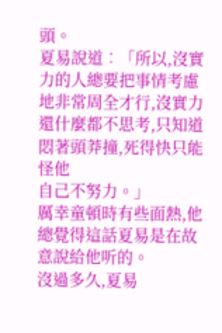頭。
夏易說道︰「所以,沒實力的人總要把事情考慮地非常周全才行,沒實力還什麼都不思考,只知道悶著頭莽撞,死得快只能怪他
自己不努力。」
厲幸童頓時有些面熱,他總覺得這話夏易是在故意說給他听的。
沒過多久,夏易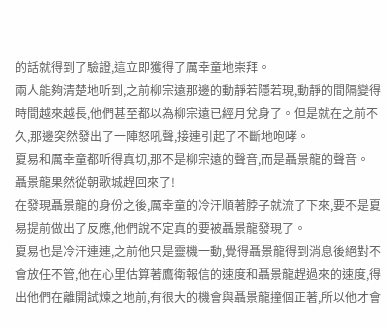的話就得到了驗證,這立即獲得了厲幸童地崇拜。
兩人能夠清楚地听到,之前柳宗遠那邊的動靜若隱若現,動靜的間隔變得時間越來越長,他們甚至都以為柳宗遠已經月兌身了。但是就在之前不久,那邊突然發出了一陣怒吼聲,接連引起了不斷地咆哮。
夏易和厲幸童都听得真切,那不是柳宗遠的聲音,而是聶景龍的聲音。
聶景龍果然從朝歌城趕回來了!
在發現聶景龍的身份之後,厲幸童的冷汗順著脖子就流了下來,要不是夏易提前做出了反應,他們說不定真的要被聶景龍發現了。
夏易也是冷汗連連,之前他只是靈機一動,覺得聶景龍得到消息後絕對不會放任不管,他在心里估算著鷹衛報信的速度和聶景龍趕過來的速度,得出他們在離開試煉之地前,有很大的機會與聶景龍撞個正著,所以他才會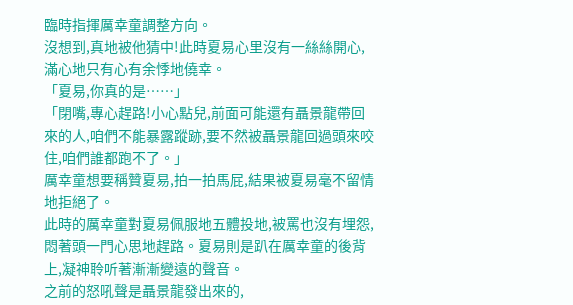臨時指揮厲幸童調整方向。
沒想到,真地被他猜中!此時夏易心里沒有一絲絲開心,滿心地只有心有余悸地僥幸。
「夏易,你真的是……」
「閉嘴,專心趕路!小心點兒,前面可能還有聶景龍帶回來的人,咱們不能暴露蹤跡,要不然被聶景龍回過頭來咬住,咱們誰都跑不了。」
厲幸童想要稱贊夏易,拍一拍馬屁,結果被夏易毫不留情地拒絕了。
此時的厲幸童對夏易佩服地五體投地,被罵也沒有埋怨,悶著頭一門心思地趕路。夏易則是趴在厲幸童的後背上,凝神聆听著漸漸變遠的聲音。
之前的怒吼聲是聶景龍發出來的,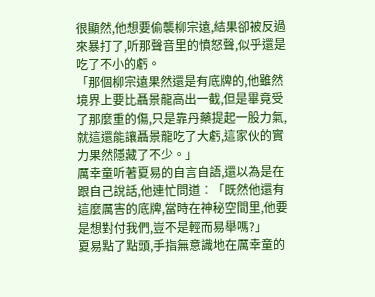很顯然,他想要偷襲柳宗遠,結果卻被反過來暴打了,听那聲音里的憤怒聲,似乎還是吃了不小的虧。
「那個柳宗遠果然還是有底牌的,他雖然境界上要比聶景龍高出一截,但是畢竟受了那麼重的傷,只是靠丹藥提起一股力氣,就這還能讓聶景龍吃了大虧,這家伙的實力果然隱藏了不少。」
厲幸童听著夏易的自言自語,還以為是在跟自己說話,他連忙問道︰「既然他還有這麼厲害的底牌,當時在神秘空間里,他要是想對付我們,豈不是輕而易舉嗎?」
夏易點了點頭,手指無意識地在厲幸童的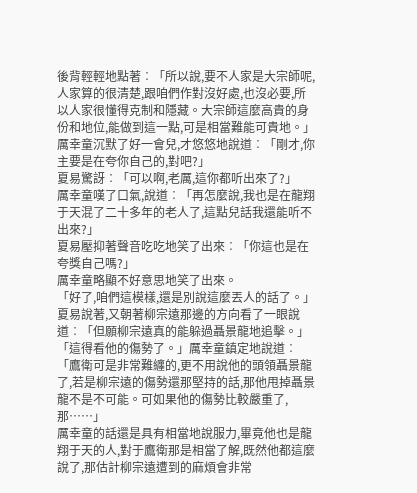後背輕輕地點著︰「所以說,要不人家是大宗師呢,人家算的很清楚,跟咱們作對沒好處,也沒必要,所以人家很懂得克制和隱藏。大宗師這麼高貴的身份和地位,能做到這一點,可是相當難能可貴地。」
厲幸童沉默了好一會兒,才悠悠地說道︰「剛才,你主要是在夸你自己的,對吧?」
夏易驚訝︰「可以啊,老厲,這你都听出來了?」
厲幸童嘆了口氣,說道︰「再怎麼說,我也是在龍翔于天混了二十多年的老人了,這點兒話我還能听不出來?」
夏易壓抑著聲音吃吃地笑了出來︰「你這也是在夸獎自己嗎?」
厲幸童略顯不好意思地笑了出來。
「好了,咱們這模樣,還是別說這麼丟人的話了。」夏易說著,又朝著柳宗遠那邊的方向看了一眼說道︰「但願柳宗遠真的能躲過聶景龍地追擊。」
「這得看他的傷勢了。」厲幸童鎮定地說道︰「鷹衛可是非常難纏的,更不用說他的頭領聶景龍了,若是柳宗遠的傷勢還那堅持的話,那他甩掉聶景龍不是不可能。可如果他的傷勢比較嚴重了,那……」
厲幸童的話還是具有相當地說服力,畢竟他也是龍翔于天的人,對于鷹衛那是相當了解,既然他都這麼說了,那估計柳宗遠遭到的麻煩會非常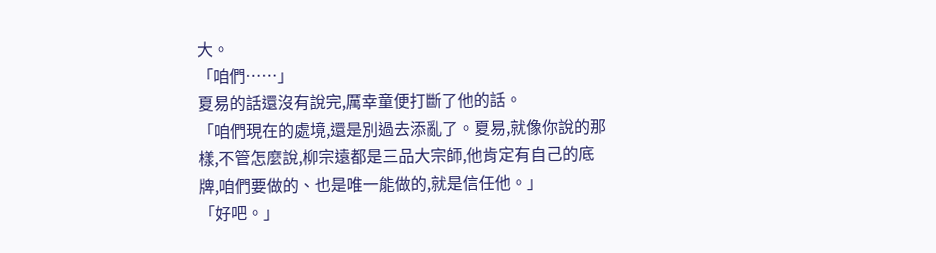大。
「咱們……」
夏易的話還沒有說完,厲幸童便打斷了他的話。
「咱們現在的處境,還是別過去添亂了。夏易,就像你說的那樣,不管怎麼說,柳宗遠都是三品大宗師,他肯定有自己的底牌,咱們要做的、也是唯一能做的,就是信任他。」
「好吧。」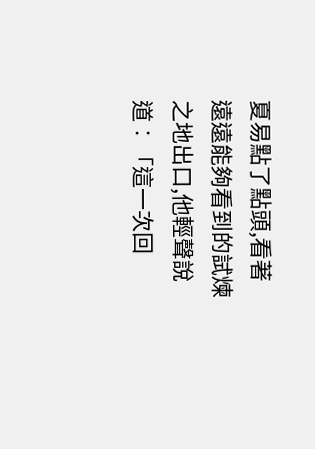夏易點了點頭,看著遠遠能夠看到的試煉之地出口,他輕聲說道︰「這一次回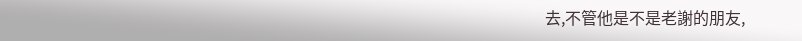去,不管他是不是老謝的朋友,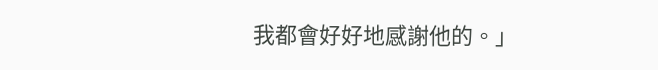我都會好好地感謝他的。」